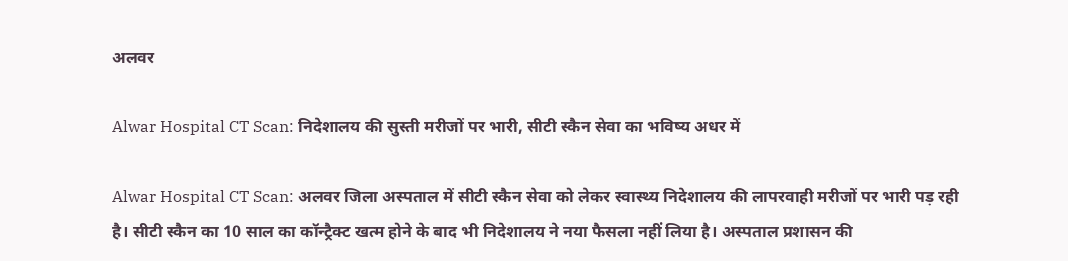अलवर

Alwar Hospital CT Scan: निदेशालय की सुस्ती मरीजों पर भारी, सीटी स्कैन सेवा का भविष्य अधर में

Alwar Hospital CT Scan: अलवर जिला अस्पताल में सीटी स्कैन सेवा को लेकर स्वास्थ्य निदेशालय की लापरवाही मरीजों पर भारी पड़ रही है। सीटी स्कैन का 10 साल का कॉन्ट्रैक्ट खत्म होने के बाद भी निदेशालय ने नया फैसला नहीं लिया है। अस्पताल प्रशासन की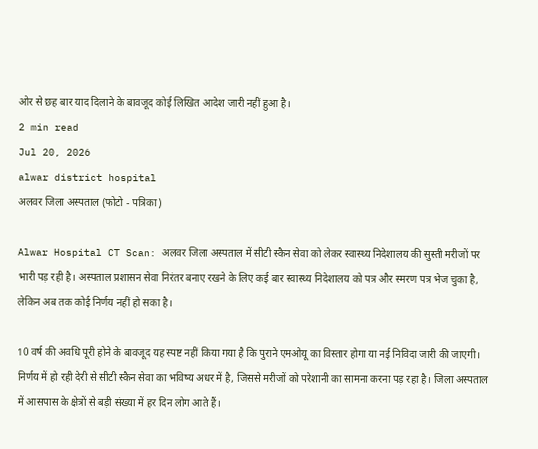ओर से छह बार याद दिलाने के बावजूद कोई लिखित आदेश जारी नहीं हुआ है।
2 min read
Jul 20, 2026
alwar district hospital
अलवर जिला अस्पताल (फोटो - पत्रिका)

Alwar Hospital CT Scan: अलवर जिला अस्पताल में सीटी स्कैन सेवा को लेकर स्वास्थ्य निदेशालय की सुस्ती मरीजों पर भारी पड़ रही है। अस्पताल प्रशासन सेवा निरंतर बनाए रखने के लिए कई बार स्वास्थ्य निदेशालय को पत्र और स्मरण पत्र भेज चुका है, लेकिन अब तक कोई निर्णय नहीं हो सका है।

10 वर्ष की अवधि पूरी होने के बावजूद यह स्पष्ट नहीं किया गया है कि पुराने एमओयू का विस्तार होगा या नई निविदा जारी की जाएगी। निर्णय में हो रही देरी से सीटी स्कैन सेवा का भविष्य अधर में है, जिससे मरीजों को परेशानी का सामना करना पड़ रहा है। जिला अस्पताल में आसपास के क्षेत्रों से बड़ी संख्या में हर दिन लोग आते हैं।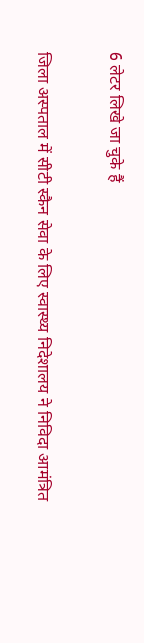6 लेटर लिखे जा चुके हैं

जिला अस्पताल में सीटी स्कैन सेवा के लिए स्वास्थ्य निदेशालय ने निविदा आमंत्रित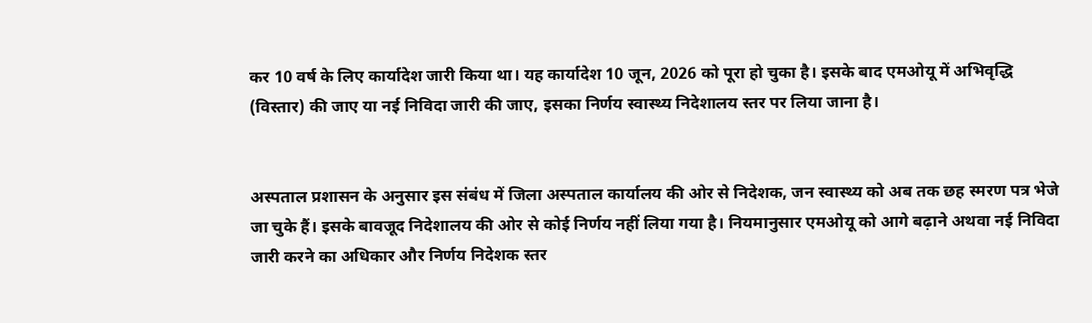कर 10 वर्ष के लिए कार्यादेश जारी किया था। यह कार्यादेश 10 जून, 2026 को पूरा हो चुका है। इसके बाद एमओयू में अभिवृद्धि (विस्तार) की जाए या नई निविदा जारी की जाए, इसका निर्णय स्वास्थ्य निदेशालय स्तर पर लिया जाना है।


अस्पताल प्रशासन के अनुसार इस संबंध में जिला अस्पताल कार्यालय की ओर से निदेशक, जन स्वास्थ्य को अब तक छह स्मरण पत्र भेजे जा चुके हैं। इसके बावजूद निदेशालय की ओर से कोई निर्णय नहीं लिया गया है। नियमानुसार एमओयू को आगे बढ़ाने अथवा नई निविदा जारी करने का अधिकार और निर्णय निदेशक स्तर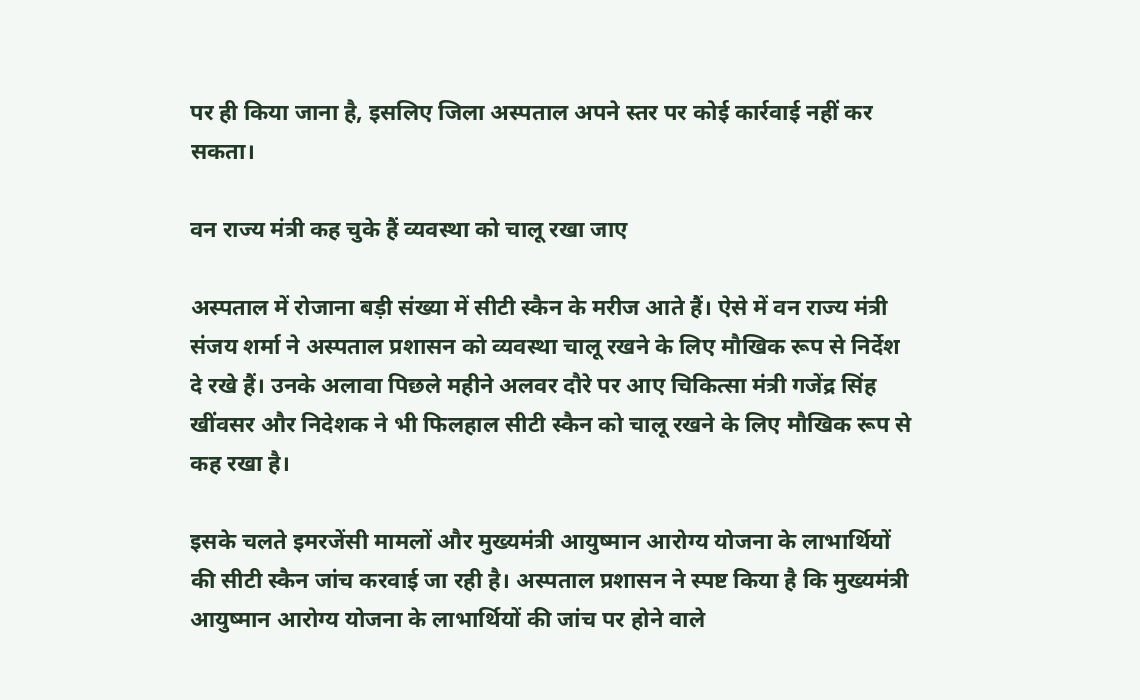पर ही किया जाना है, इसलिए जिला अस्पताल अपने स्तर पर कोई कार्रवाई नहीं कर सकता।

वन राज्य मंत्री कह चुके हैं व्यवस्था को चालू रखा जाए

अस्पताल में रोजाना बड़ी संख्या में सीटी स्कैन के मरीज आते हैं। ऐसे में वन राज्य मंत्री संजय शर्मा ने अस्पताल प्रशासन को व्यवस्था चालू रखने के लिए मौखिक रूप से निर्देश दे रखे हैं। उनके अलावा पिछले महीने अलवर दौरे पर आए चिकित्सा मंत्री गजेंद्र सिंह खींवसर और निदेशक ने भी फिलहाल सीटी स्कैन को चालू रखने के लिए मौखिक रूप से कह रखा है।

इसके चलते इमरजेंसी मामलों और मुख्यमंत्री आयुष्मान आरोग्य योजना के लाभार्थियों की सीटी स्कैन जांच करवाई जा रही है। अस्पताल प्रशासन ने स्पष्ट किया है कि मुख्यमंत्री आयुष्मान आरोग्य योजना के लाभार्थियों की जांच पर होने वाले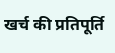खर्च की प्रतिपूर्ति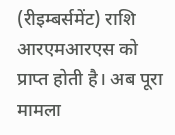(रीइम्बर्समेंट) राशि आरएमआरएस को प्राप्त होती है। अब पूरा मामला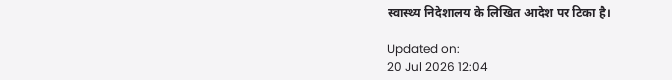स्वास्थ्य निदेशालय के लिखित आदेश पर टिका है।

Updated on:
20 Jul 2026 12:04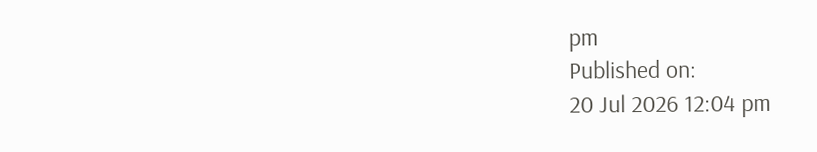pm
Published on:
20 Jul 2026 12:04 pm